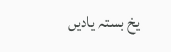یخ بستہ یادیں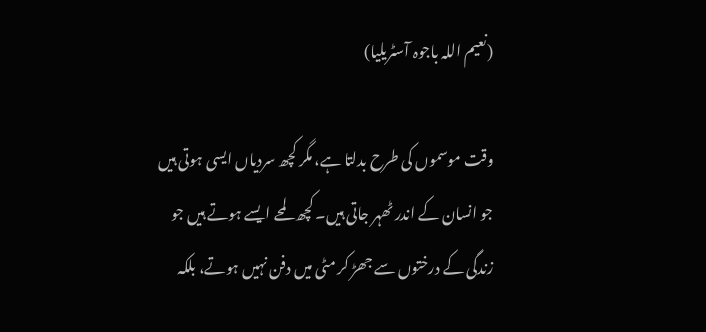(نعیم اللہ باجوہ آسٹریلیا)

وقت موسموں کی طرح بدلتا ہے، مگر کچھ سردیاں ایسی ہوتی ہیں جو انسان کے اندر ٹھہر جاتی ہیں۔ کچھ لمحے ایسے ہوتے ہیں جو زندگی کے درختوں سے جھڑ کر مٹی میں دفن نہیں ہوتے، بلکہ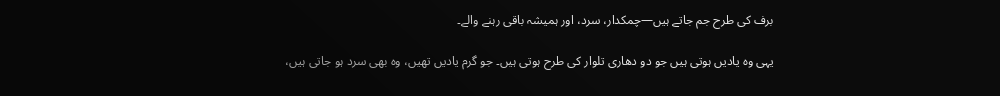برف کی طرح جم جاتے ہیں—چمکدار، سرد، اور ہمیشہ باقی رہنے والے۔

یہی وہ یادیں ہوتی ہیں جو دو دھاری تلوار کی طرح ہوتی ہیں۔ جو گرم یادیں تھیں، وہ بھی سرد ہو جاتی ہیں،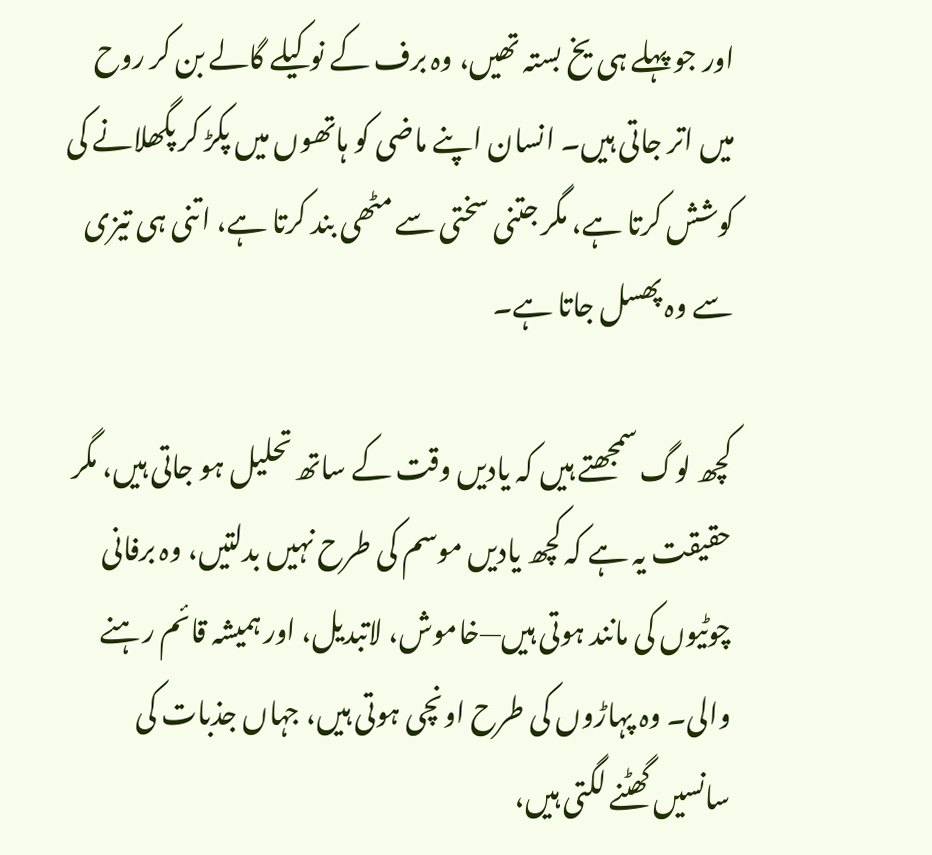اور جو پہلے ہی یخ بستہ تھیں، وہ برف کے نوکیلے گالے بن کر روح میں اتر جاتی ہیں۔ انسان اپنے ماضی کو ہاتھوں میں پکڑ کر پگھلانے کی کوشش کرتا ہے، مگر جتنی سختی سے مٹھی بند کرتا ہے، اتنی ہی تیزی سے وہ پھسل جاتا ہے۔

کچھ لوگ سمجھتے ہیں کہ یادیں وقت کے ساتھ تحلیل ہو جاتی ہیں، مگر حقیقت یہ ہے کہ کچھ یادیں موسم کی طرح نہیں بدلتیں، وہ برفانی چوٹیوں کی مانند ہوتی ہیں—خاموش، لاتبدیل، اور ہمیشہ قائم رہنے والی۔ وہ پہاڑوں کی طرح اونچی ہوتی ہیں، جہاں جذبات کی سانسیں گھٹنے لگتی ہیں،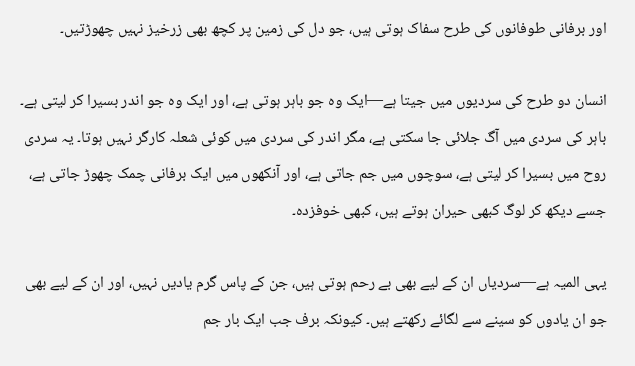اور برفانی طوفانوں کی طرح سفاک ہوتی ہیں، جو دل کی زمین پر کچھ بھی زرخیز نہیں چھوڑتیں۔

انسان دو طرح کی سردیوں میں جیتا ہے—ایک وہ جو باہر ہوتی ہے، اور ایک وہ جو اندر بسیرا کر لیتی ہے۔ باہر کی سردی میں آگ جلائی جا سکتی ہے، مگر اندر کی سردی میں کوئی شعلہ کارگر نہیں ہوتا۔ یہ سردی روح میں بسیرا کر لیتی ہے، سوچوں میں جم جاتی ہے، اور آنکھوں میں ایک برفانی چمک چھوڑ جاتی ہے، جسے دیکھ کر لوگ کبھی حیران ہوتے ہیں، کبھی خوفزدہ۔

یہی المیہ ہے—سردیاں ان کے لیے بھی بے رحم ہوتی ہیں، جن کے پاس گرم یادیں نہیں، اور ان کے لیے بھی جو ان یادوں کو سینے سے لگائے رکھتے ہیں۔ کیونکہ برف جب ایک بار جم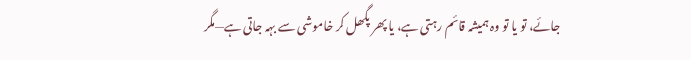جائے، تو یا تو وہ ہمیشہ قائم رہتی ہے، یا پھر پگھل کر خاموشی سے بہہ جاتی ہے—مگر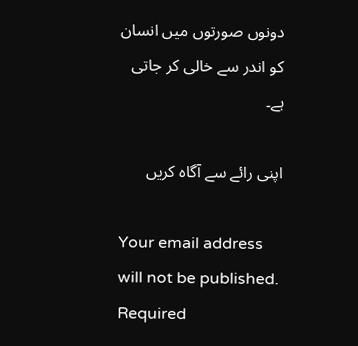دونوں صورتوں میں انسان کو اندر سے خالی کر جاتی ہے۔

اپنی رائے سے آگاہ کریں

Your email address will not be published. Required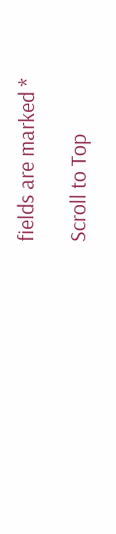fields are marked *

Scroll to Top